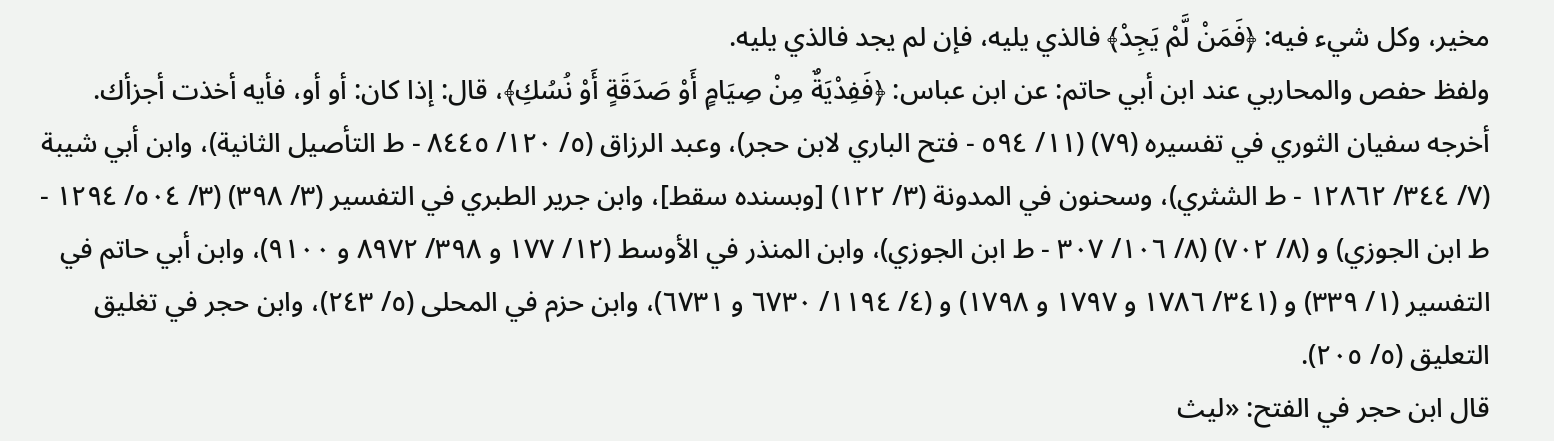مخير، وكل شيء فيه: ﴿فَمَنْ لَّمْ يَجِدْ﴾ فالذي يليه، فإن لم يجد فالذي يليه.
ولفظ حفص والمحاربي عند ابن أبي حاتم: عن ابن عباس: ﴿فَفِدْيَةٌ مِنْ صِيَامٍ أَوْ صَدَقَةٍ أَوْ نُسُكِ﴾، قال: إذا كان: أو أو، فأيه أخذت أجزأك.
أخرجه سفيان الثوري في تفسيره (٧٩) (١١/ ٥٩٤ - فتح الباري لابن حجر)، وعبد الرزاق (٥/ ١٢٠/ ٨٤٤٥ - ط التأصيل الثانية)، وابن أبي شيبة (٧/ ٣٤٤/ ١٢٨٦٢ - ط الشثري)، وسحنون في المدونة (٣/ ١٢٢) [وبسنده سقط]، وابن جرير الطبري في التفسير (٣/ ٣٩٨) (٣/ ٥٠٤/ ١٢٩٤ - ط ابن الجوزي) و (٨/ ٧٠٢) (٨/ ١٠٦/ ٣٠٧ - ط ابن الجوزي)، وابن المنذر في الأوسط (١٢/ ١٧٧ و ٣٩٨/ ٨٩٧٢ و ٩١٠٠)، وابن أبي حاتم في التفسير (١/ ٣٣٩) و (٣٤١/ ١٧٨٦ و ١٧٩٧ و ١٧٩٨) و (٤/ ١١٩٤/ ٦٧٣٠ و ٦٧٣١)، وابن حزم في المحلى (٥/ ٢٤٣)، وابن حجر في تغليق التعليق (٥/ ٢٠٥).
قال ابن حجر في الفتح: «ليث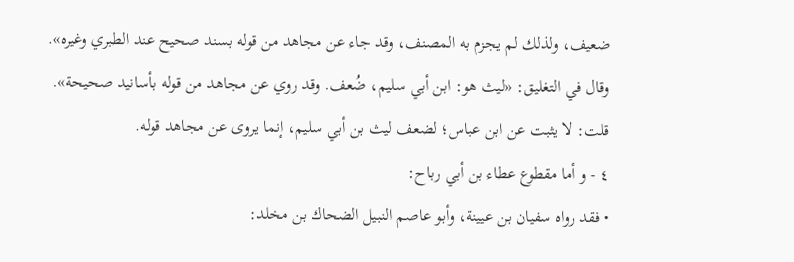ضعيف، ولذلك لم يجزم به المصنف، وقد جاء عن مجاهد من قوله بسند صحيح عند الطبري وغيره».
وقال في التغليق: «ليث هو: ابن أبي سليم، ضُعف. وقد روي عن مجاهد من قوله بأسانيد صحيحة».
قلت: لا يثبت عن ابن عباس؛ لضعف ليث بن أبي سليم، إنما يروى عن مجاهد قوله.
٤ - و أما مقطوع عطاء بن أبي رباح:
• فقد رواه سفيان بن عيينة، وأبو عاصم النبيل الضحاك بن مخلد: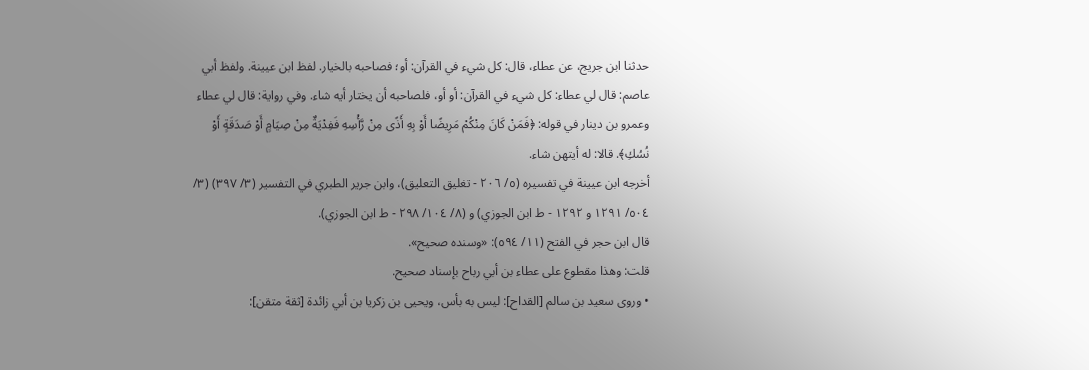حدثنا ابن جريج، عن عطاء، قال: كل شيء في القرآن: أو؛ فصاحبه بالخيار. لفظ ابن عيينة. ولفظ أبي عاصم: قال لي عطاء: كل شيء في القرآن: أو أو، فلصاحبه أن يختار أيه شاء. وفي رواية: قال لي عطاء وعمرو بن دينار في قوله: ﴿فَمَنْ كَانَ مِنْكُمْ مَرِيضًا أَوْ بِهِ أَذًى مِنْ رَّأْسِهِ فَفِدْيَةٌ مِنْ صِيَامٍ أَوْ صَدَقَةٍ أَوْ نُسُكِ﴾. قالا: له أيتهن شاء.
أخرجه ابن عيينة في تفسيره (٥/ ٢٠٦ - تغليق التعليق)، وابن جرير الطبري في التفسير (٣/ ٣٩٧) (٣/ ٥٠٤/ ١٢٩١ و ١٢٩٢ - ط ابن الجوزي) و (٨/ ١٠٤/ ٢٩٨ - ط ابن الجوزي).
قال ابن حجر في الفتح (١١/ ٥٩٤): «وسنده صحيح».
قلت: وهذا مقطوع على عطاء بن أبي رباح بإسناد صحيح.
• وروى سعيد بن سالم [القداح]: ليس به بأس، ويحيى بن زكريا بن أبي زائدة [ثقة متقن]: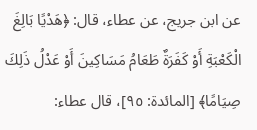عن ابن جريج، عن عطاء، قال: ﴿هَدْيًا بَالِغَ الْكَعْبَةِ أَوْ كَفَرَةٌ طَعَامُ مَسَاكِينَ أَوْ عَدْلُ ذَلِكَ صِيَامًا﴾ [المائدة: ٩٥]، قال عطاء: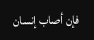فإن أصاب إنسان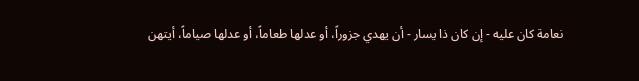نعامة كان عليه - إن كان ذا يسار - أن يهدي جزوراً، أو عدلها طعاماً، أو عدلها صياماً، أيتهن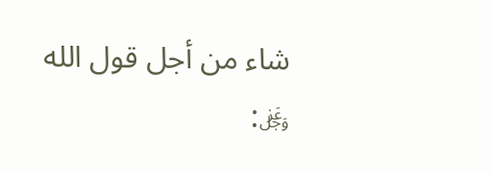شاء من أجل قول الله ﷿: